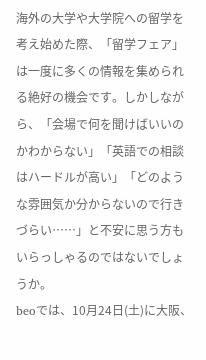海外の大学や大学院への留学を考え始めた際、「留学フェア」は一度に多くの情報を集められる絶好の機会です。しかしながら、「会場で何を聞けばいいのかわからない」「英語での相談はハードルが高い」「どのような雰囲気か分からないので行きづらい……」と不安に思う方もいらっしゃるのではないでしょうか。
beoでは、10月24日(土)に大阪、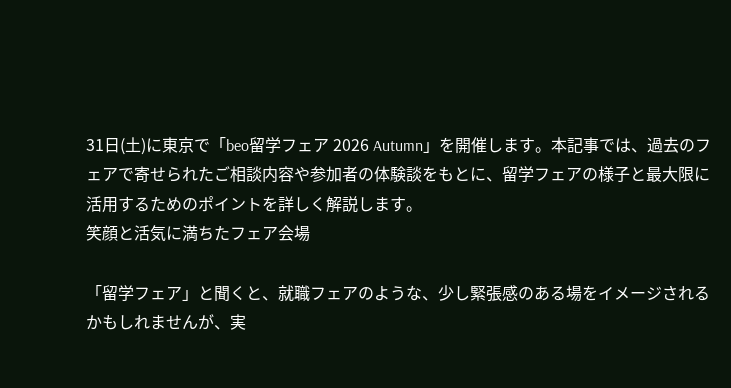31日(土)に東京で「beo留学フェア 2026 Autumn」を開催します。本記事では、過去のフェアで寄せられたご相談内容や参加者の体験談をもとに、留学フェアの様子と最大限に活用するためのポイントを詳しく解説します。
笑顔と活気に満ちたフェア会場

「留学フェア」と聞くと、就職フェアのような、少し緊張感のある場をイメージされるかもしれませんが、実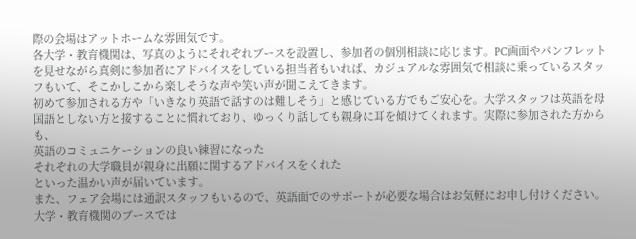際の会場はアットホームな雰囲気です。
各大学・教育機関は、写真のようにそれぞれブースを設置し、参加者の個別相談に応じます。PC画面やパンフレットを見せながら真剣に参加者にアドバイスをしている担当者もいれば、カジュアルな雰囲気で相談に乗っているスタッフもいて、そこかしこから楽しそうな声や笑い声が聞こえてきます。
初めて参加される方や「いきなり英語で話すのは難しそう」と感じている方でもご安心を。大学スタッフは英語を母国語としない方と接することに慣れており、ゆっくり話しても親身に耳を傾けてくれます。実際に参加された方からも、
英語のコミュニケーションの良い練習になった
それぞれの大学職員が親身に出願に関するアドバイスをくれた
といった温かい声が届いています。
また、フェア会場には通訳スタッフもいるので、英語面でのサポートが必要な場合はお気軽にお申し付けください。
大学・教育機関のブースでは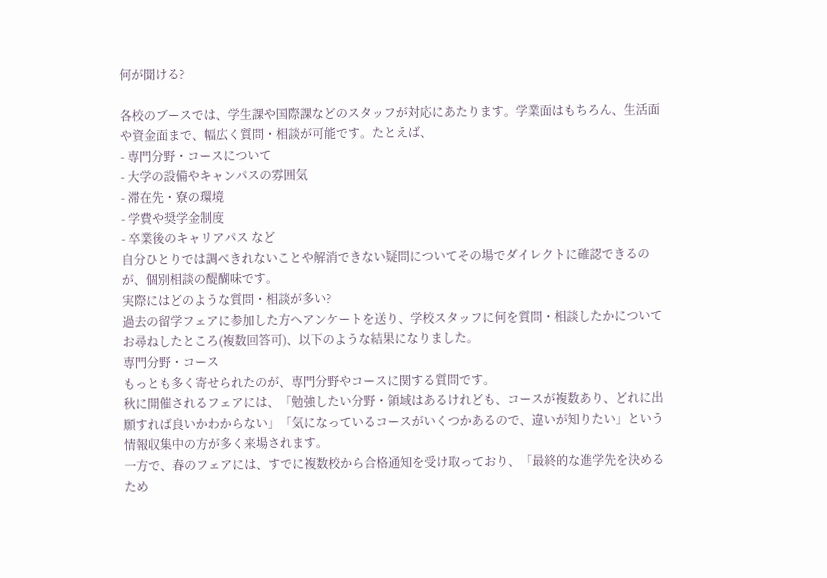何が聞ける?

各校のブースでは、学生課や国際課などのスタッフが対応にあたります。学業面はもちろん、生活面や資金面まで、幅広く質問・相談が可能です。たとえば、
- 専門分野・コースについて
- 大学の設備やキャンパスの雰囲気
- 滞在先・寮の環境
- 学費や奨学金制度
- 卒業後のキャリアパス など
自分ひとりでは調べきれないことや解消できない疑問についてその場でダイレクトに確認できるのが、個別相談の醍醐味です。
実際にはどのような質問・相談が多い?
過去の留学フェアに参加した方へアンケートを送り、学校スタッフに何を質問・相談したかについてお尋ねしたところ(複数回答可)、以下のような結果になりました。
専門分野・コース
もっとも多く寄せられたのが、専門分野やコースに関する質問です。
秋に開催されるフェアには、「勉強したい分野・領域はあるけれども、コースが複数あり、どれに出願すれば良いかわからない」「気になっているコースがいくつかあるので、違いが知りたい」という情報収集中の方が多く来場されます。
一方で、春のフェアには、すでに複数校から合格通知を受け取っており、「最終的な進学先を決めるため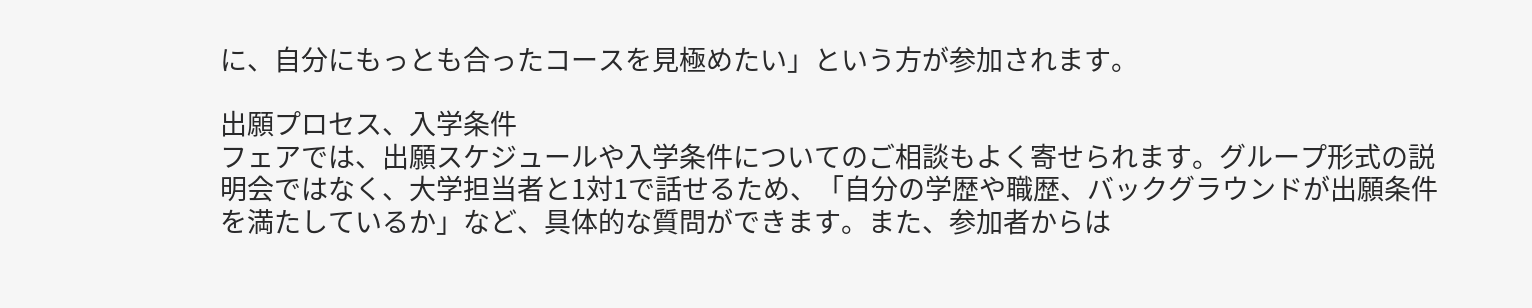に、自分にもっとも合ったコースを見極めたい」という方が参加されます。

出願プロセス、入学条件
フェアでは、出願スケジュールや入学条件についてのご相談もよく寄せられます。グループ形式の説明会ではなく、大学担当者と1対1で話せるため、「自分の学歴や職歴、バックグラウンドが出願条件を満たしているか」など、具体的な質問ができます。また、参加者からは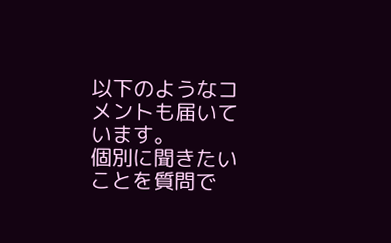以下のようなコメントも届いています。
個別に聞きたいことを質問で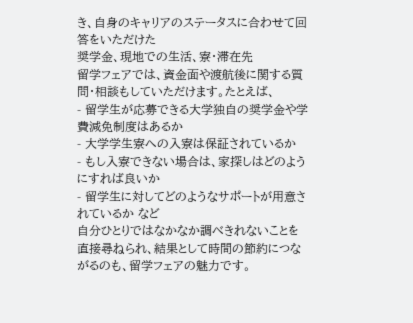き、自身のキャリアのステータスに合わせて回答をいただけた
奨学金、現地での生活、寮・滞在先
留学フェアでは、資金面や渡航後に関する質問・相談もしていただけます。たとえば、
- 留学生が応募できる大学独自の奨学金や学費減免制度はあるか
- 大学学生寮への入寮は保証されているか
- もし入寮できない場合は、家探しはどのようにすれば良いか
- 留学生に対してどのようなサポートが用意されているか など
自分ひとりではなかなか調べきれないことを直接尋ねられ、結果として時間の節約につながるのも、留学フェアの魅力です。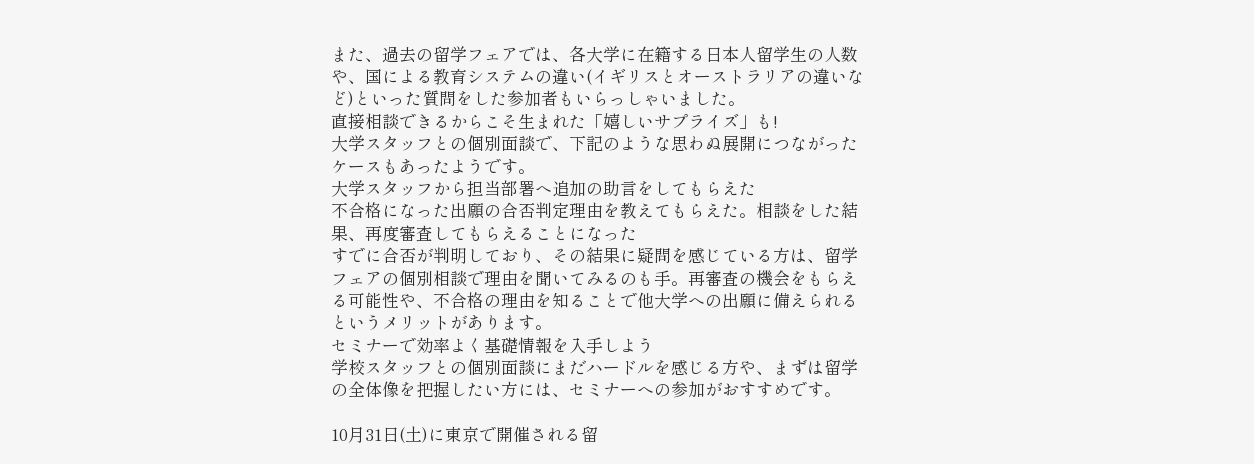また、過去の留学フェアでは、各大学に在籍する日本人留学生の人数や、国による教育システムの違い(イギリスとオーストラリアの違いなど)といった質問をした参加者もいらっしゃいました。
直接相談できるからこそ生まれた「嬉しいサプライズ」も!
大学スタッフとの個別面談で、下記のような思わぬ展開につながったケースもあったようです。
大学スタッフから担当部署へ追加の助言をしてもらえた
不合格になった出願の合否判定理由を教えてもらえた。相談をした結果、再度審査してもらえることになった
すでに合否が判明しており、その結果に疑問を感じている方は、留学フェアの個別相談で理由を聞いてみるのも手。再審査の機会をもらえる可能性や、不合格の理由を知ることで他大学への出願に備えられるというメリットがあります。
セミナーで効率よく基礎情報を入手しよう
学校スタッフとの個別面談にまだハードルを感じる方や、まずは留学の全体像を把握したい方には、セミナーへの参加がおすすめです。

10月31日(土)に東京で開催される留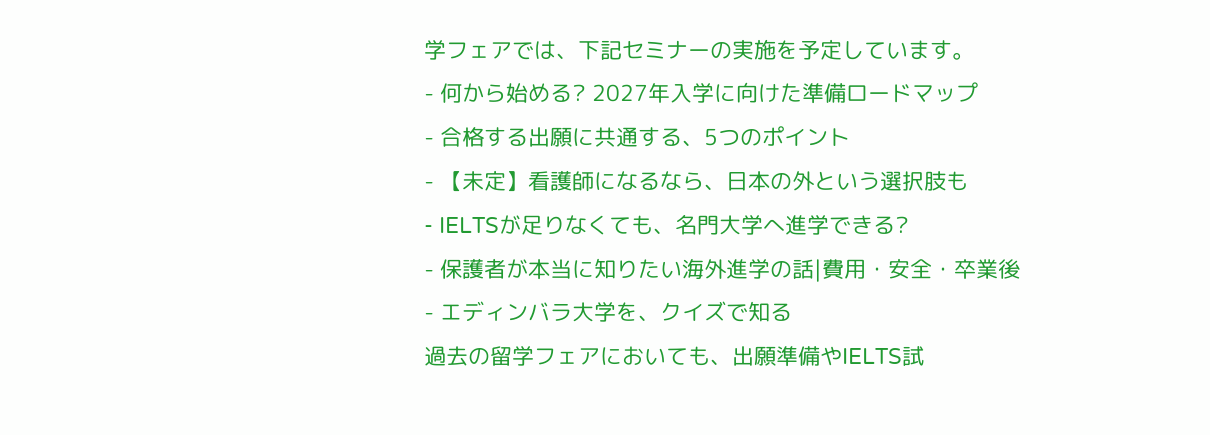学フェアでは、下記セミナーの実施を予定しています。
- 何から始める? 2027年入学に向けた準備ロードマップ
- 合格する出願に共通する、5つのポイント
- 【未定】看護師になるなら、日本の外という選択肢も
- IELTSが足りなくても、名門大学へ進学できる?
- 保護者が本当に知りたい海外進学の話|費用・安全・卒業後
- エディンバラ大学を、クイズで知る
過去の留学フェアにおいても、出願準備やIELTS試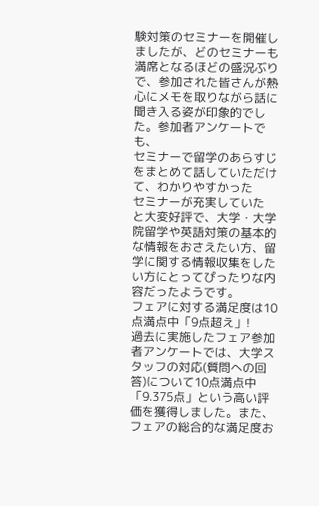験対策のセミナーを開催しましたが、どのセミナーも満席となるほどの盛況ぶりで、参加された皆さんが熱心にメモを取りながら話に聞き入る姿が印象的でした。参加者アンケートでも、
セミナーで留学のあらすじをまとめて話していただけて、わかりやすかった
セミナーが充実していた
と大変好評で、大学・大学院留学や英語対策の基本的な情報をおさえたい方、留学に関する情報収集をしたい方にとってぴったりな内容だったようです。
フェアに対する満足度は10点満点中「9点超え」!
過去に実施したフェア参加者アンケートでは、大学スタッフの対応(質問への回答)について10点満点中「9.375点」という高い評価を獲得しました。また、フェアの総合的な満足度お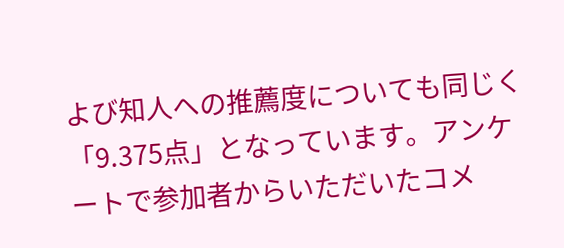よび知人への推薦度についても同じく「9.375点」となっています。アンケートで参加者からいただいたコメ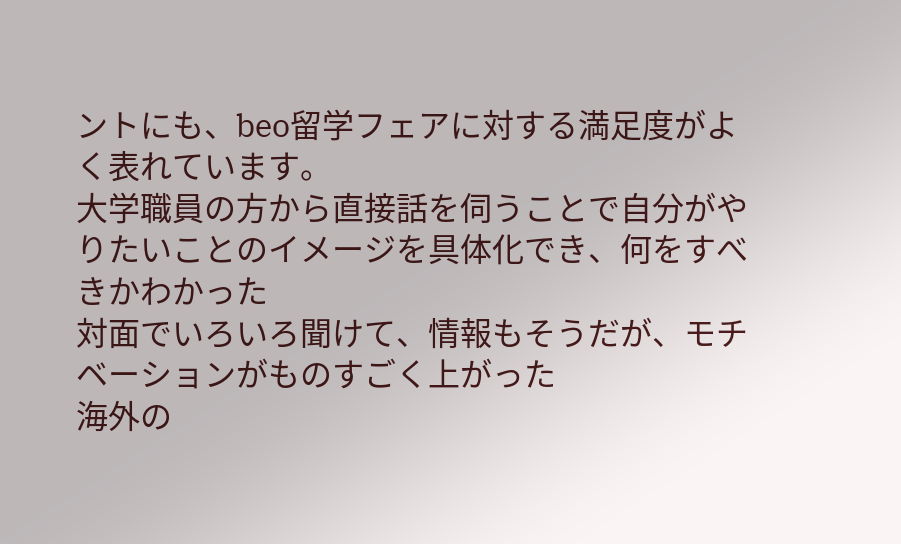ントにも、beo留学フェアに対する満足度がよく表れています。
大学職員の方から直接話を伺うことで自分がやりたいことのイメージを具体化でき、何をすべきかわかった
対面でいろいろ聞けて、情報もそうだが、モチベーションがものすごく上がった
海外の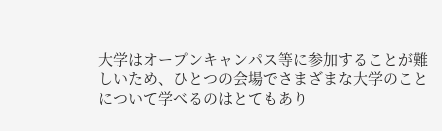大学はオープンキャンパス等に参加することが難しいため、ひとつの会場でさまざまな大学のことについて学べるのはとてもあり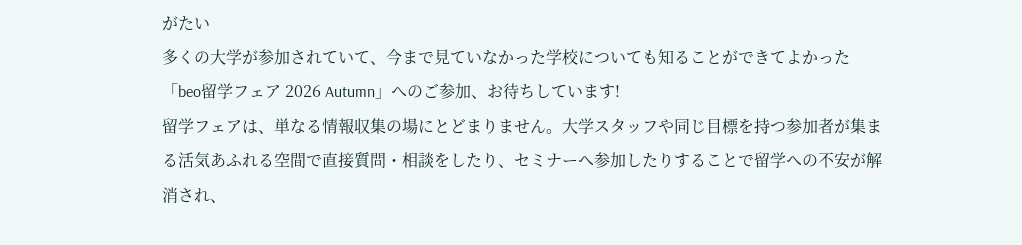がたい
多くの大学が参加されていて、今まで見ていなかった学校についても知ることができてよかった
「beo留学フェア 2026 Autumn」へのご参加、お待ちしています!
留学フェアは、単なる情報収集の場にとどまりません。大学スタッフや同じ目標を持つ参加者が集まる活気あふれる空間で直接質問・相談をしたり、セミナーへ参加したりすることで留学への不安が解消され、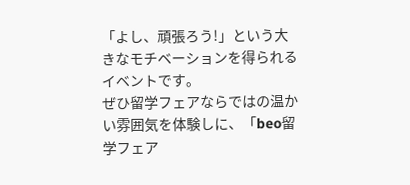「よし、頑張ろう!」という大きなモチベーションを得られるイベントです。
ぜひ留学フェアならではの温かい雰囲気を体験しに、「beo留学フェア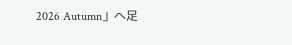2026 Autumn」へ足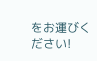をお運びください!